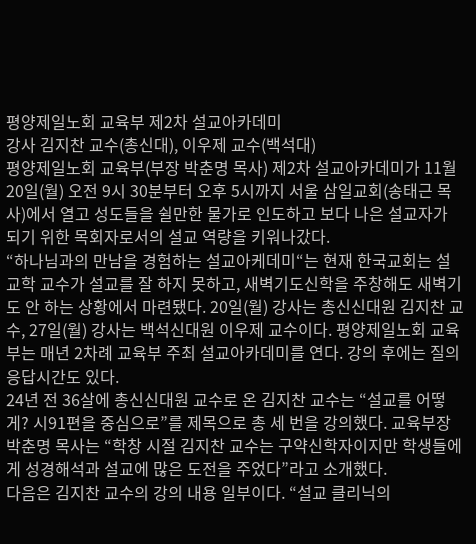평양제일노회 교육부 제2차 설교아카데미
강사 김지찬 교수(총신대), 이우제 교수(백석대)
평양제일노회 교육부(부장 박춘명 목사) 제2차 설교아카데미가 11월 20일(월) 오전 9시 30분부터 오후 5시까지 서울 삼일교회(송태근 목사)에서 열고 성도들을 쉴만한 물가로 인도하고 보다 나은 설교자가 되기 위한 목회자로서의 설교 역량을 키워나갔다.
“하나님과의 만남을 경험하는 설교아케데미“는 현재 한국교회는 설교학 교수가 설교를 잘 하지 못하고, 새벽기도신학을 주창해도 새벽기도 안 하는 상황에서 마련됐다. 20일(월) 강사는 총신신대원 김지찬 교수, 27일(월) 강사는 백석신대원 이우제 교수이다. 평양제일노회 교육부는 매년 2차례 교육부 주최 설교아카데미를 연다. 강의 후에는 질의 응답시간도 있다.
24년 전 36살에 총신신대원 교수로 온 김지찬 교수는 “설교를 어떻게? 시91편을 중심으로”를 제목으로 총 세 번을 강의했다. 교육부장 박춘명 목사는 “학창 시절 김지찬 교수는 구약신학자이지만 학생들에게 성경해석과 설교에 많은 도전을 주었다”라고 소개했다.
다음은 김지찬 교수의 강의 내용 일부이다. “설교 클리닉의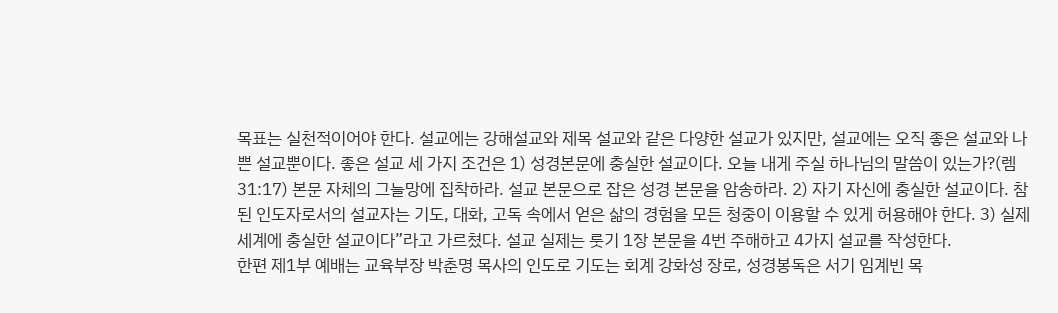목표는 실천적이어야 한다. 설교에는 강해설교와 제목 설교와 같은 다양한 설교가 있지만, 설교에는 오직 좋은 설교와 나쁜 설교뿐이다. 좋은 설교 세 가지 조건은 1) 성경본문에 충실한 설교이다. 오늘 내게 주실 하나님의 말씀이 있는가?(렘31:17) 본문 자체의 그늘망에 집착하라. 설교 본문으로 잡은 성경 본문을 암송하라. 2) 자기 자신에 충실한 설교이다. 참된 인도자로서의 설교자는 기도, 대화, 고독 속에서 얻은 삶의 경험을 모든 청중이 이용할 수 있게 허용해야 한다. 3) 실제 세계에 충실한 설교이다”라고 가르쳤다. 설교 실제는 룻기 1장 본문을 4번 주해하고 4가지 설교를 작성한다.
한편 제1부 예배는 교육부장 박춘명 목사의 인도로 기도는 회계 강화성 장로, 성경봉독은 서기 임계빈 목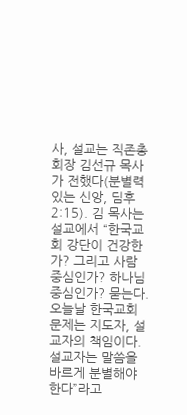사, 설교는 직존총회장 김선규 목사가 전했다(분별력 있는 신앙, 딤후2:15). 김 목사는 설교에서 “한국교회 강단이 건강한가? 그리고 사람 중심인가? 하나님 중심인가? 묻는다. 오늘날 한국교회 문제는 지도자, 설교자의 책임이다. 설교자는 말씀을 바르게 분별해야 한다”라고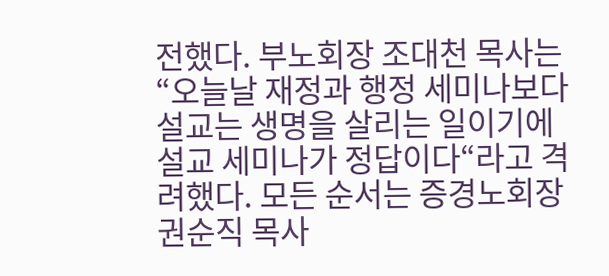전했다. 부노회장 조대천 목사는 “오늘날 재정과 행정 세미나보다 설교는 생명을 살리는 일이기에 설교 세미나가 정답이다“라고 격려했다. 모든 순서는 증경노회장 권순직 목사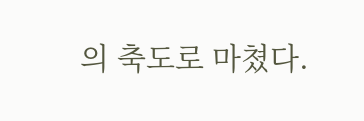의 축도로 마쳤다.